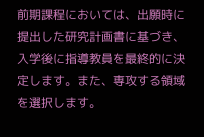前期課程においては、出願時に提出した研究計画書に基づき、入学後に指導教員を最終的に決定します。また、専攻する領域を選択します。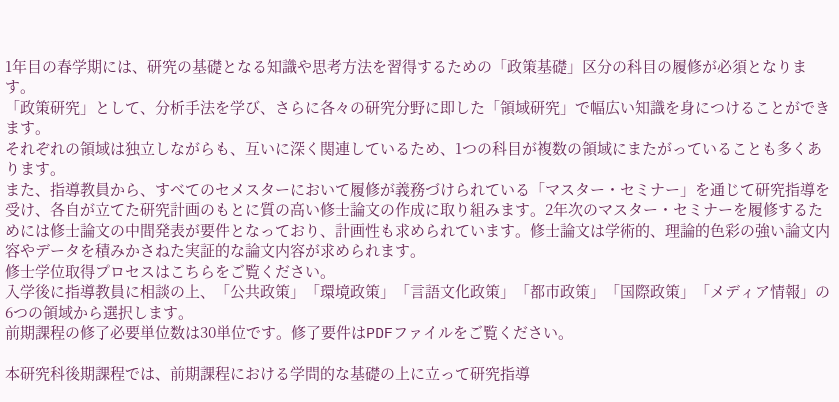1年目の春学期には、研究の基礎となる知識や思考方法を習得するための「政策基礎」区分の科目の履修が必須となります。
「政策研究」として、分析手法を学び、さらに各々の研究分野に即した「領域研究」で幅広い知識を身につけることができます。
それぞれの領域は独立しながらも、互いに深く関連しているため、1つの科目が複数の領域にまたがっていることも多くあります。
また、指導教員から、すべてのセメスターにおいて履修が義務づけられている「マスター・セミナー」を通じて研究指導を受け、各自が立てた研究計画のもとに質の高い修士論文の作成に取り組みます。2年次のマスター・セミナーを履修するためには修士論文の中間発表が要件となっており、計画性も求められています。修士論文は学術的、理論的色彩の強い論文内容やデータを積みかさねた実証的な論文内容が求められます。
修士学位取得プロセスはこちらをご覧ください。
入学後に指導教員に相談の上、「公共政策」「環境政策」「言語文化政策」「都市政策」「国際政策」「メディア情報」の6つの領域から選択します。
前期課程の修了必要単位数は30単位です。修了要件はPDFファイルをご覧ください。

本研究科後期課程では、前期課程における学問的な基礎の上に立って研究指導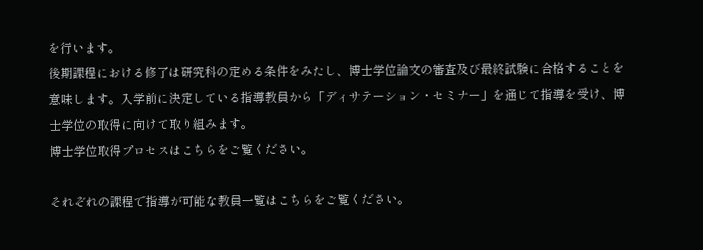を行います。
後期課程における修了は研究科の定める条件をみたし、博士学位論文の審査及び最終試験に合格することを意味します。入学前に決定している指導教員から「ディサテーション・セミナー」を通じて指導を受け、博士学位の取得に向けて取り組みます。
博士学位取得プロセスはこちらをご覧ください。

それぞれの課程で指導が可能な教員一覧はこちらをご覧ください。